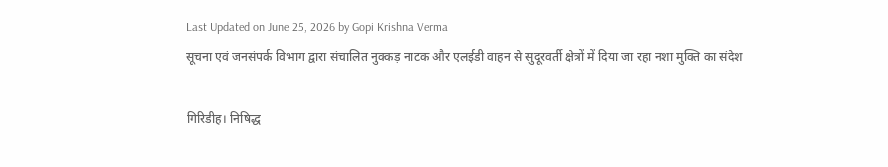Last Updated on June 25, 2026 by Gopi Krishna Verma
सूचना एवं जनसंपर्क विभाग द्वारा संचालित नुक्कड़ नाटक और एलईडी वाहन से सुदूरवर्ती क्षेत्रों में दिया जा रहा नशा मुक्ति का संदेश

गिरिडीह। निषिद्ध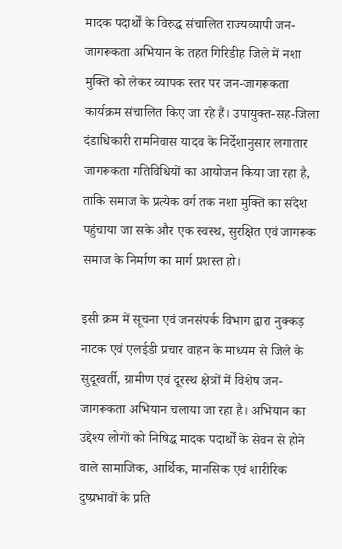मादक पदार्थों के विरुद्ध संचालित राज्यव्यापी जन-जागरूकता अभियान के तहत गिरिडीह जिले में नशा मुक्ति को लेकर व्यापक स्तर पर जन-जागरूकता कार्यक्रम संचालित किए जा रहे हैं। उपायुक्त-सह-जिला दंडाधिकारी रामनिवास यादव के निर्देशानुसार लगातार जागरूकता गतिविधियों का आयोजन किया जा रहा है, ताकि समाज के प्रत्येक वर्ग तक नशा मुक्ति का संदेश पहुंचाया जा सके और एक स्वस्थ, सुरक्षित एवं जागरूक समाज के निर्माण का मार्ग प्रशस्त हो।

इसी क्रम में सूचना एवं जनसंपर्क विभाग द्वारा नुक्कड़ नाटक एवं एलईडी प्रचार वाहन के माध्यम से जिले के सुदूरवर्ती, ग्रामीण एवं दूरस्थ क्षेत्रों में विशेष जन-जागरूकता अभियान चलाया जा रहा है। अभियान का उद्देश्य लोगों को निषिद्ध मादक पदार्थों के सेवन से होने वाले सामाजिक, आर्थिक, मानसिक एवं शारीरिक दुष्प्रभावों के प्रति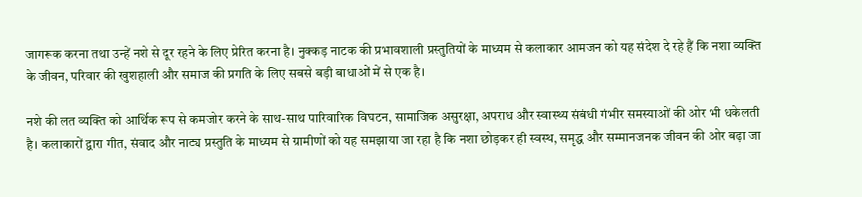जागरूक करना तथा उन्हें नशे से दूर रहने के लिए प्रेरित करना है। नुक्कड़ नाटक की प्रभावशाली प्रस्तुतियों के माध्यम से कलाकार आमजन को यह संदेश दे रहे हैं कि नशा व्यक्ति के जीवन, परिवार की खुशहाली और समाज की प्रगति के लिए सबसे बड़ी बाधाओं में से एक है।

नशे की लत व्यक्ति को आर्थिक रूप से कमजोर करने के साथ-साथ पारिवारिक विघटन, सामाजिक असुरक्षा, अपराध और स्वास्थ्य संबंधी गंभीर समस्याओं की ओर भी धकेलती है। कलाकारों द्वारा गीत, संवाद और नाट्य प्रस्तुति के माध्यम से ग्रामीणों को यह समझाया जा रहा है कि नशा छोड़कर ही स्वस्थ, समृद्ध और सम्मानजनक जीवन की ओर बढ़ा जा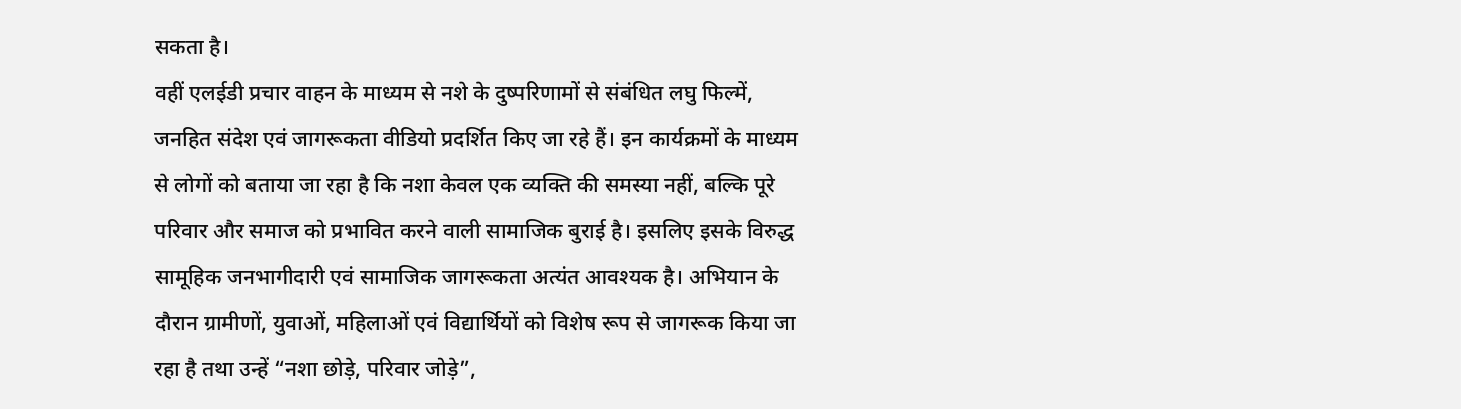सकता है।
वहीं एलईडी प्रचार वाहन के माध्यम से नशे के दुष्परिणामों से संबंधित लघु फिल्में, जनहित संदेश एवं जागरूकता वीडियो प्रदर्शित किए जा रहे हैं। इन कार्यक्रमों के माध्यम से लोगों को बताया जा रहा है कि नशा केवल एक व्यक्ति की समस्या नहीं, बल्कि पूरे परिवार और समाज को प्रभावित करने वाली सामाजिक बुराई है। इसलिए इसके विरुद्ध सामूहिक जनभागीदारी एवं सामाजिक जागरूकता अत्यंत आवश्यक है। अभियान के दौरान ग्रामीणों, युवाओं, महिलाओं एवं विद्यार्थियों को विशेष रूप से जागरूक किया जा रहा है तथा उन्हें “नशा छोड़े, परिवार जोड़े”,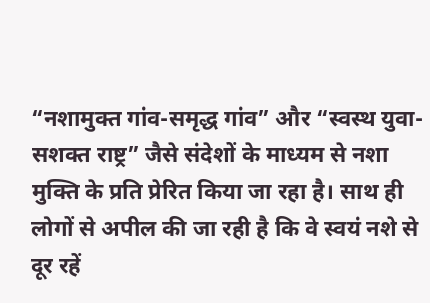“नशामुक्त गांव-समृद्ध गांव” और “स्वस्थ युवा-सशक्त राष्ट्र” जैसे संदेशों के माध्यम से नशा मुक्ति के प्रति प्रेरित किया जा रहा है। साथ ही लोगों से अपील की जा रही है कि वे स्वयं नशे से दूर रहें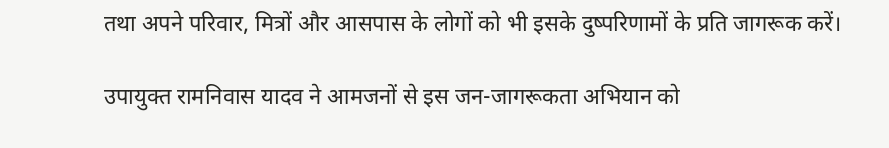तथा अपने परिवार, मित्रों और आसपास के लोगों को भी इसके दुष्परिणामों के प्रति जागरूक करें।

उपायुक्त रामनिवास यादव ने आमजनों से इस जन-जागरूकता अभियान को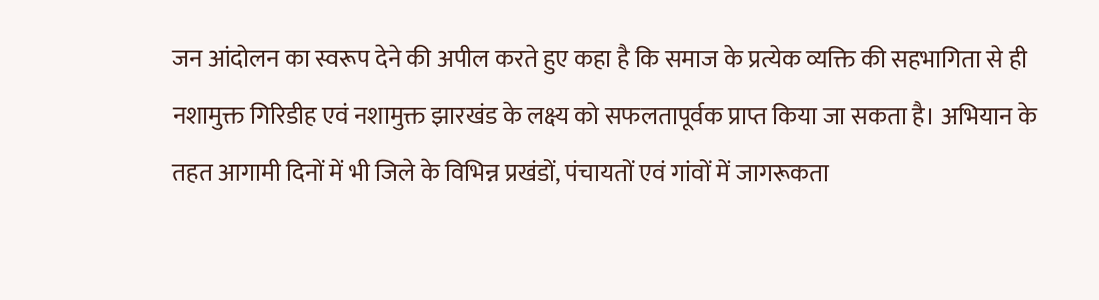जन आंदोलन का स्वरूप देने की अपील करते हुए कहा है कि समाज के प्रत्येक व्यक्ति की सहभागिता से ही नशामुक्त गिरिडीह एवं नशामुक्त झारखंड के लक्ष्य को सफलतापूर्वक प्राप्त किया जा सकता है। अभियान के तहत आगामी दिनों में भी जिले के विभिन्न प्रखंडों, पंचायतों एवं गांवों में जागरूकता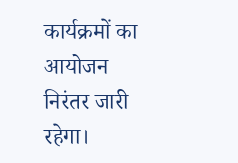कार्यक्रमों का आयोजन निरंतर जारी रहेगा।